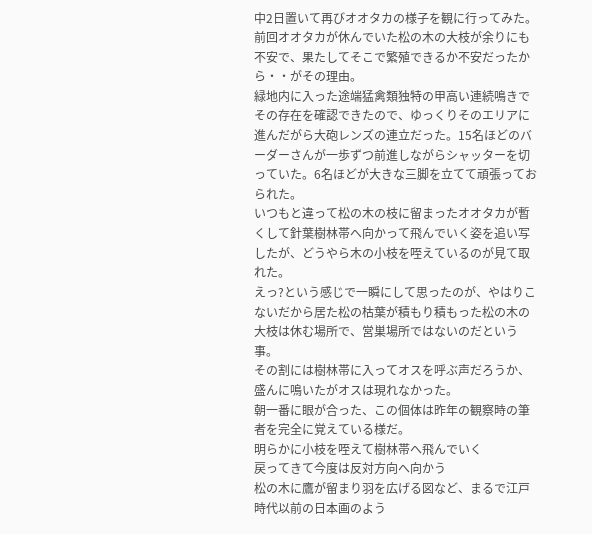中2日置いて再びオオタカの様子を観に行ってみた。前回オオタカが休んでいた松の木の大枝が余りにも不安で、果たしてそこで繁殖できるか不安だったから・・がその理由。
緑地内に入った途端猛禽類独特の甲高い連続鳴きでその存在を確認できたので、ゆっくりそのエリアに進んだがら大砲レンズの連立だった。15名ほどのバーダーさんが一歩ずつ前進しながらシャッターを切っていた。6名ほどが大きな三脚を立てて頑張っておられた。
いつもと違って松の木の枝に留まったオオタカが暫くして針葉樹林帯へ向かって飛んでいく姿を追い写したが、どうやら木の小枝を咥えているのが見て取れた。
えっ?という感じで一瞬にして思ったのが、やはりこないだから居た松の枯葉が積もり積もった松の木の大枝は休む場所で、営巣場所ではないのだという事。
その割には樹林帯に入ってオスを呼ぶ声だろうか、盛んに鳴いたがオスは現れなかった。
朝一番に眼が合った、この個体は昨年の観察時の筆者を完全に覚えている様だ。
明らかに小枝を咥えて樹林帯へ飛んでいく
戻ってきて今度は反対方向へ向かう
松の木に鷹が留まり羽を広げる図など、まるで江戸時代以前の日本画のよう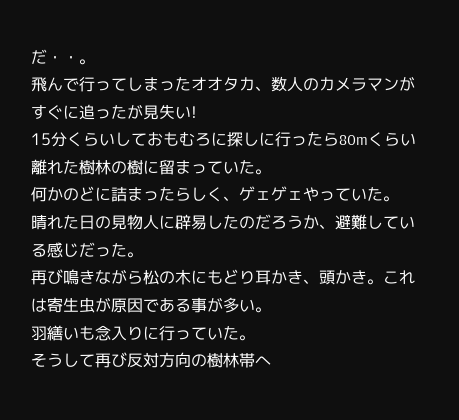だ・・。
飛んで行ってしまったオオタカ、数人のカメラマンがすぐに追ったが見失い!
15分くらいしておもむろに探しに行ったら80mくらい離れた樹林の樹に留まっていた。
何かのどに詰まったらしく、ゲェゲェやっていた。
晴れた日の見物人に辟易したのだろうか、避難している感じだった。
再び鳴きながら松の木にもどり耳かき、頭かき。これは寄生虫が原因である事が多い。
羽繕いも念入りに行っていた。
そうして再び反対方向の樹林帯へ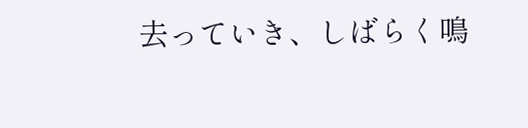去っていき、しばらく鳴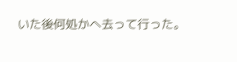いた後何処かへ去って行った。